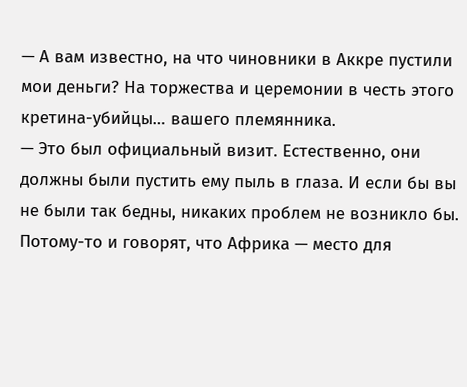— А вам известно, на что чиновники в Аккре пустили мои деньги? На торжества и церемонии в честь этого кретина-убийцы… вашего племянника.
— Это был официальный визит. Естественно, они должны были пустить ему пыль в глаза. И если бы вы не были так бедны, никаких проблем не возникло бы. Потому-то и говорят, что Африка — место для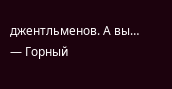джентльменов. А вы…
— Горный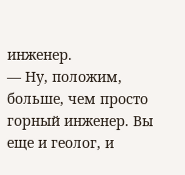инженер.
— Ну, положим, больше, чем просто горный инженер. Вы еще и геолог, и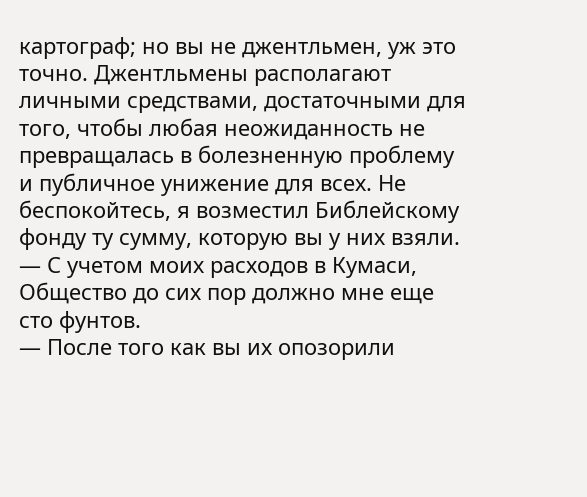картограф; но вы не джентльмен, уж это точно. Джентльмены располагают личными средствами, достаточными для того, чтобы любая неожиданность не превращалась в болезненную проблему и публичное унижение для всех. Не беспокойтесь, я возместил Библейскому фонду ту сумму, которую вы у них взяли.
— С учетом моих расходов в Кумаси, Общество до сих пор должно мне еще сто фунтов.
— После того как вы их опозорили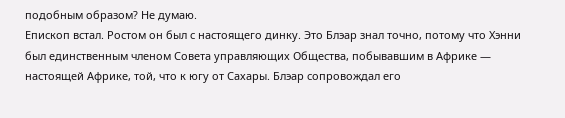подобным образом? Не думаю.
Епископ встал. Ростом он был с настоящего динку. Это Блэар знал точно, потому что Хэнни был единственным членом Совета управляющих Общества, побывавшим в Африке — настоящей Африке, той, что к югу от Сахары. Блэар сопровождал его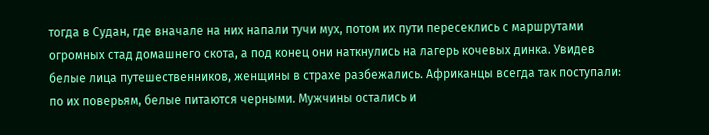тогда в Судан, где вначале на них напали тучи мух, потом их пути пересеклись с маршрутами огромных стад домашнего скота, а под конец они наткнулись на лагерь кочевых динка. Увидев белые лица путешественников, женщины в страхе разбежались. Африканцы всегда так поступали: по их поверьям, белые питаются черными. Мужчины остались и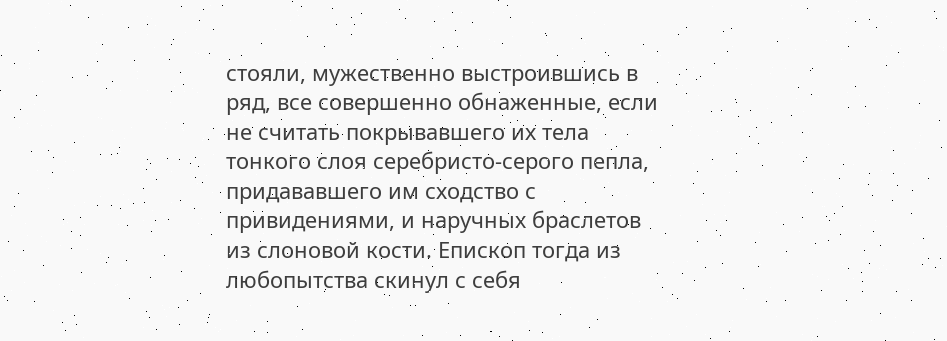стояли, мужественно выстроившись в ряд, все совершенно обнаженные, если не считать покрывавшего их тела тонкого слоя серебристо-серого пепла, придававшего им сходство с привидениями, и наручных браслетов из слоновой кости. Епископ тогда из любопытства скинул с себя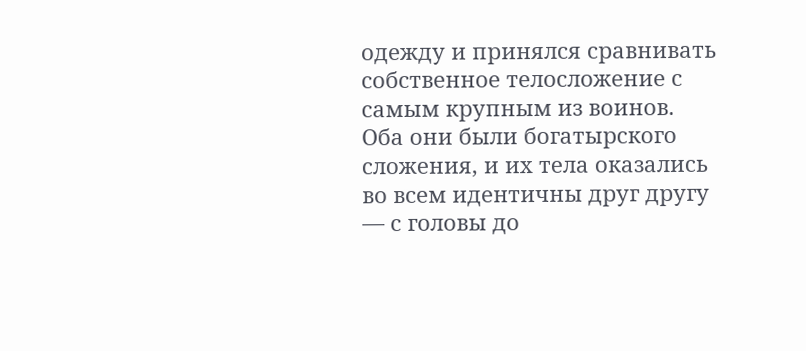одежду и принялся сравнивать собственное телосложение с самым крупным из воинов. Оба они были богатырского сложения, и их тела оказались во всем идентичны друг другу — с головы до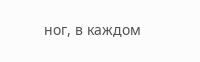ног, в каждом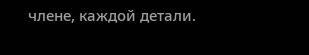члене, каждой детали.